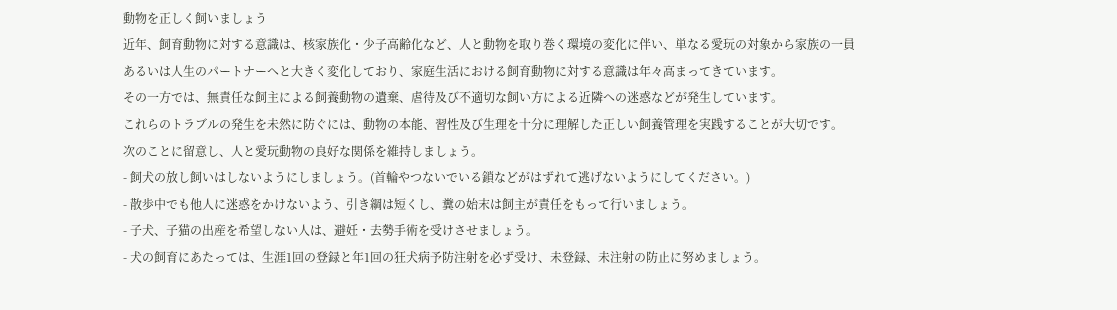動物を正しく飼いましょう
近年、飼育動物に対する意識は、核家族化・少子高齢化など、人と動物を取り巻く環境の変化に伴い、単なる愛玩の対象から家族の一員あるいは人生のパートナーへと大きく変化しており、家庭生活における飼育動物に対する意識は年々高まってきています。
その一方では、無責任な飼主による飼養動物の遺棄、虐待及び不適切な飼い方による近隣への迷惑などが発生しています。
これらのトラブルの発生を未然に防ぐには、動物の本能、習性及び生理を十分に理解した正しい飼養管理を実践することが大切です。
次のことに留意し、人と愛玩動物の良好な関係を維持しましょう。
- 飼犬の放し飼いはしないようにしましょう。(首輪やつないでいる鎖などがはずれて逃げないようにしてください。)
- 散歩中でも他人に迷惑をかけないよう、引き綱は短くし、糞の始末は飼主が責任をもって行いましょう。
- 子犬、子猫の出産を希望しない人は、避妊・去勢手術を受けさせましょう。
- 犬の飼育にあたっては、生涯1回の登録と年1回の狂犬病予防注射を必ず受け、未登録、未注射の防止に努めましょう。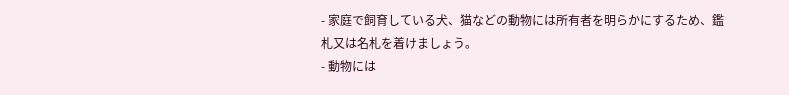- 家庭で飼育している犬、猫などの動物には所有者を明らかにするため、鑑札又は名札を着けましょう。
- 動物には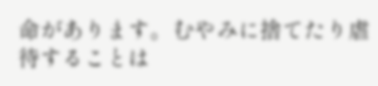命があります。むやみに捨てたり虐待することは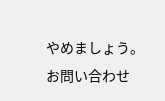やめましょう。
お問い合わせ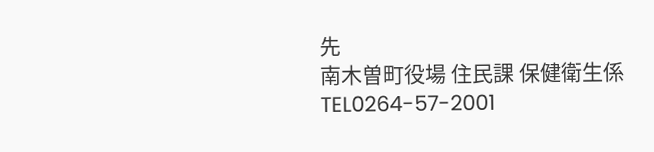先
南木曽町役場 住民課 保健衛生係
TEL0264-57-2001